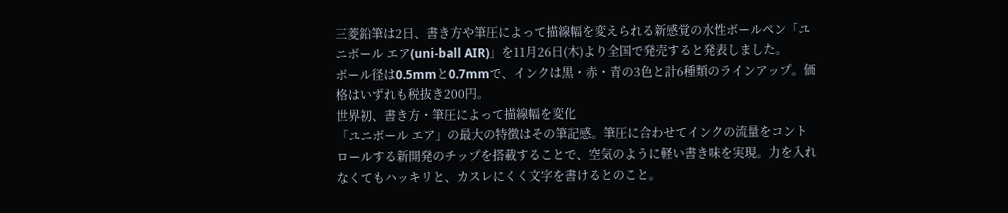三菱鉛筆は2日、書き方や筆圧によって描線幅を変えられる新感覚の水性ボールペン「ユニボール エア(uni-ball AIR)」を11月26日(木)より全国で発売すると発表しました。
ボール径は0.5mmと0.7mmで、インクは黒・赤・青の3色と計6種類のラインアップ。価格はいずれも税抜き200円。
世界初、書き方・筆圧によって描線幅を変化
「ユニボール エア」の最大の特徴はその筆記感。筆圧に合わせてインクの流量をコントロールする新開発のチップを搭載することで、空気のように軽い書き味を実現。力を入れなくてもハッキリと、カスレにくく文字を書けるとのこと。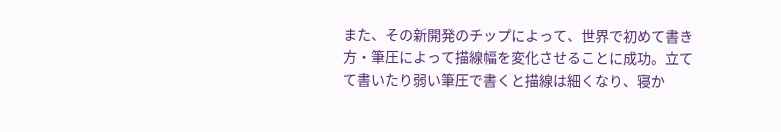また、その新開発のチップによって、世界で初めて書き方・筆圧によって描線幅を変化させることに成功。立てて書いたり弱い筆圧で書くと描線は細くなり、寝か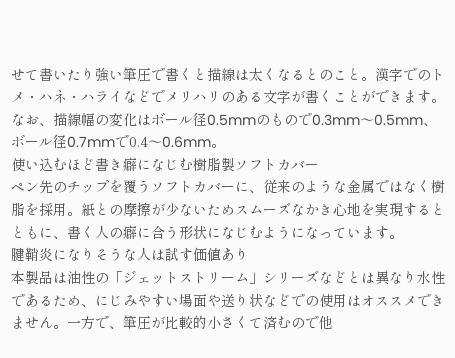せて書いたり強い筆圧で書くと描線は太くなるとのこと。漢字でのトメ・ハネ・ハライなどでメリハリのある文字が書くことができます。
なお、描線幅の変化はボール径0.5mmのもので0.3mm〜0.5mm、ボール径0.7mmで0.4〜0.6mm。
使い込むほど書き癖になじむ樹脂製ソフトカバー
ペン先のチップを覆うソフトカバーに、従来のような金属ではなく樹脂を採用。紙との摩擦が少ないためスムーズなかき心地を実現するとともに、書く人の癖に合う形状になじむようになっています。
腱鞘炎になりそうな人は試す価値あり
本製品は油性の「ジェットストリーム」シリーズなどとは異なり水性であるため、にじみやすい場面や送り状などでの使用はオススメできません。一方で、筆圧が比較的小さくて済むので他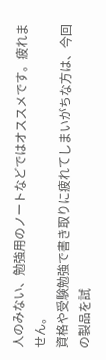人のみない、勉強用のノートなどではオススメです。疲れません。
資格や受験勉強で書き取りに疲れてしまいがちな方は、今回の製品を試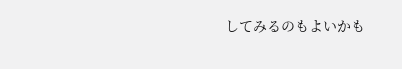してみるのもよいかも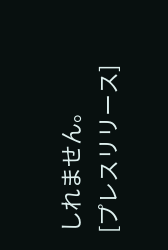しれません。
[プレスリリース]